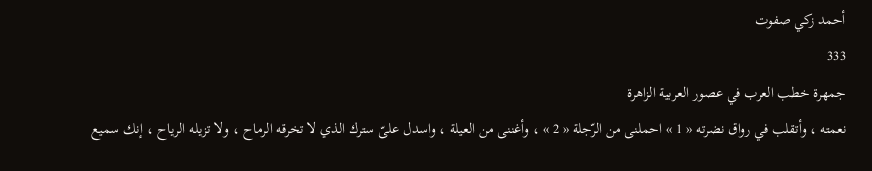أحمد زكي صفوت
333
جمهرة خطب العرب في عصور العربية الزاهرة
نعمته ، وأتقلب في رواق نضرته « 1 » احملنى من الرّجلة « 2 » ، وأغننى من العيلة ، واسدل علىّ سترك الذي لا تخرقه الرماح ، ولا تزيله الرياح ، إنك سميع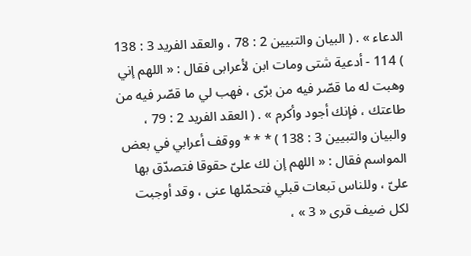الدعاء » . ( البيان والتبيين 2 : 78 ، والعقد الفريد 3 : 138 ) 114 - أدعية شتى ومات ابن لأعرابى فقال : « اللهم إني وهبت له ما قصّر فيه من برّى ، فهب لي ما قصّر فيه من طاعتك ، فإنك أجود وأكرم » . ( العقد الفريد 2 : 79 ، والبيان والتبيين 3 : 138 ) * * * ووقف أعرابي في بعض المواسم فقال : « اللهم إن لك علىّ حقوقا فتصدّق بها علىّ ، وللناس تبعات قبلي فتحمّلها عنى ، وقد أوجبت لكل ضيف قرى « 3 » ،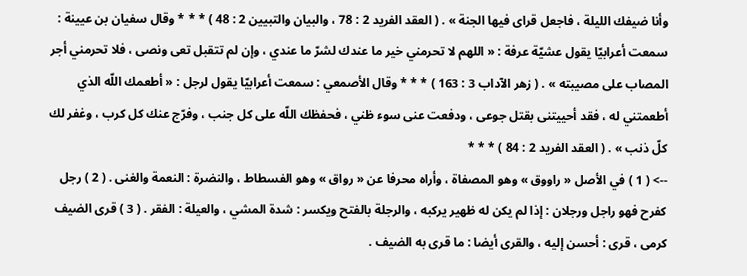وأنا ضيفك الليلة ، فاجعل قراى فيها الجنة » . ( العقد الفريد 2 : 78 ، والبيان والتبيين 2 : 48 ) * * * وقال سفيان بن عيينة : سمعت أعرابيّا يقول عشيّة عرفة : « اللهم لا تحرمني خير ما عندك لشرّ ما عندي ، وإن لم تتقبل تعى ونصى ، فلا تحرمني أجر المصاب على مصيبته » . ( زهر الآداب 3 : 163 ) * * * وقال الأصمعي : سمعت أعرابيّا يقول لرجل : « أطعمك اللّه الذي أطعمتني له ، فقد أحييتنى بقتل جوعى ، ودفعت عنى سوء ظني ، فحفظك اللّه على كل جنب ، وفرّج عنك كل كرب ، وغفر لك كلّ ذنب » . ( العقد الفريد 2 : 84 ) * * *
--> ( 1 ) في الأصل « راووق » وهو المصفاة ، وأراه محرفا عن « رواق » وهو الفسطاط ، والنضرة : النعمة والغنى . ( 2 ) رجل كفرح فهو راجل ورجلان : إذا لم يكن له ظهير يركبه ، والرجلة بالفتح ويكسر : شدة المشي ، والعيلة : الفقر . ( 3 ) قرى الضيف كرمى ، قرى : أحسن إليه ، والقرى أيضا : ما قرى به الضيف .